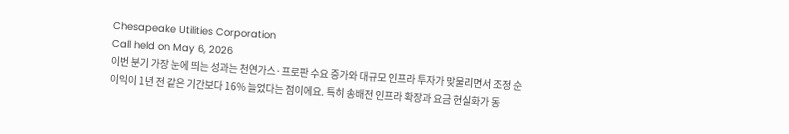Chesapeake Utilities Corporation
Call held on May 6, 2026
이번 분기 가장 눈에 띄는 성과는 천연가스·프로판 수요 증가와 대규모 인프라 투자가 맞물리면서 조정 순이익이 1년 전 같은 기간보다 16% 늘었다는 점이에요. 특히 송배전 인프라 확장과 요금 현실화가 동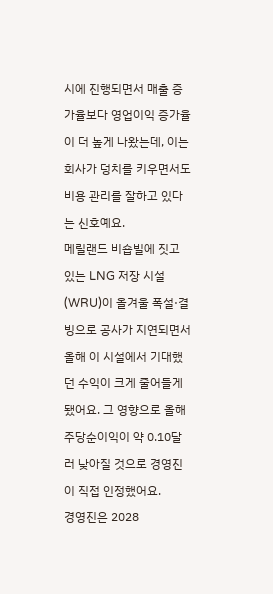시에 진행되면서 매출 증가율보다 영업이익 증가율이 더 높게 나왔는데, 이는 회사가 덩치를 키우면서도 비용 관리를 잘하고 있다는 신호예요.
메릴랜드 비숍빌에 짓고 있는 LNG 저장 시설(WRU)이 올겨울 폭설·결빙으로 공사가 지연되면서 올해 이 시설에서 기대했던 수익이 크게 줄어들게 됐어요. 그 영향으로 올해 주당순이익이 약 0.10달러 낮아질 것으로 경영진이 직접 인정했어요.
경영진은 2028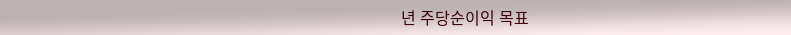년 주당순이익 목표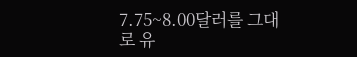7.75~8.00달러를 그대로 유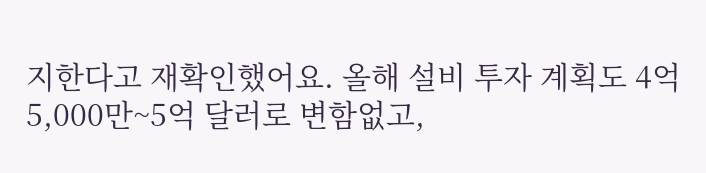지한다고 재확인했어요. 올해 설비 투자 계획도 4억 5,000만~5억 달러로 변함없고,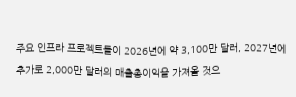주요 인프라 프로젝트들이 2026년에 약 3,100만 달러, 2027년에 추가로 2,000만 달러의 매출총이익을 가져올 것으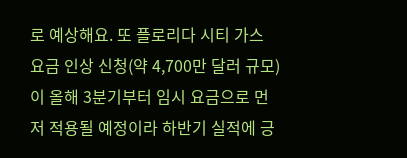로 예상해요. 또 플로리다 시티 가스 요금 인상 신청(약 4,700만 달러 규모)이 올해 3분기부터 임시 요금으로 먼저 적용될 예정이라 하반기 실적에 긍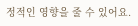정적인 영향을 줄 수 있어요.